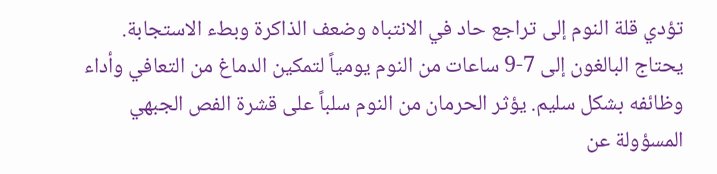تؤدي قلة النوم إلى تراجع حاد في الانتباه وضعف الذاكرة وبطء الاستجابة. يحتاج البالغون إلى 7-9 ساعات من النوم يومياً لتمكين الدماغ من التعافي وأداء وظائفه بشكل سليم. يؤثر الحرمان من النوم سلباً على قشرة الفص الجبهي المسؤولة عن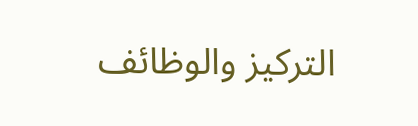التركيز والوظائف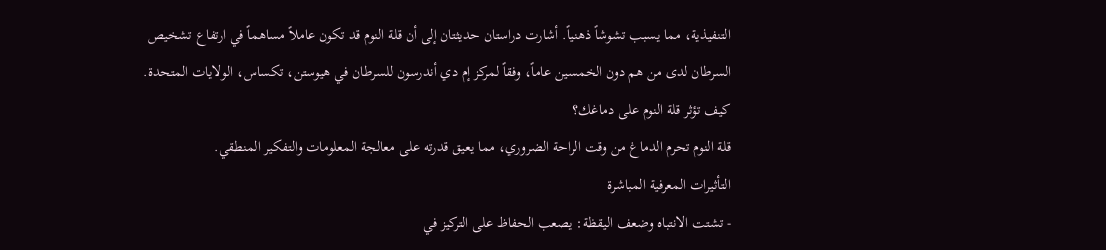التنفيذية، مما يسبب تشوشاً ذهنياً. أشارت دراستان حديثتان إلى أن قلة النوم قد تكون عاملاً مساهماً في ارتفاع تشخيص السرطان لدى من هم دون الخمسين عاماً، وفقاً لمركز إم دي أندرسون للسرطان في هيوستن، تكساس، الولايات المتحدة.
كيف تؤثر قلة النوم على دماغك؟
قلة النوم تحرم الدماغ من وقت الراحة الضروري، مما يعيق قدرته على معالجة المعلومات والتفكير المنطقي.
التأثيرات المعرفية المباشرة
- تشتت الانتباه وضعف اليقظة: يصعب الحفاظ على التركيز في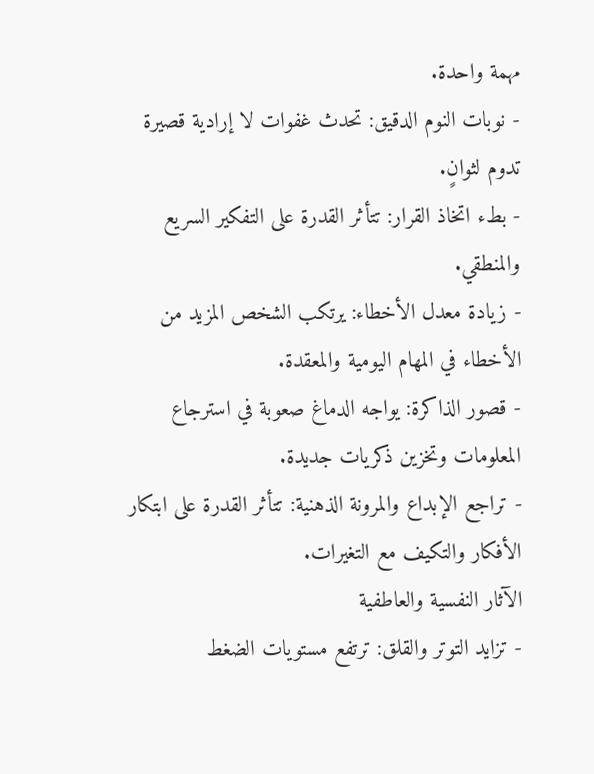مهمة واحدة.
- نوبات النوم الدقيق: تحدث غفوات لا إرادية قصيرة تدوم لثوانٍ.
- بطء اتخاذ القرار: تتأثر القدرة على التفكير السريع والمنطقي.
- زيادة معدل الأخطاء: يرتكب الشخص المزيد من الأخطاء في المهام اليومية والمعقدة.
- قصور الذاكرة: يواجه الدماغ صعوبة في استرجاع المعلومات وتخزين ذكريات جديدة.
- تراجع الإبداع والمرونة الذهنية: تتأثر القدرة على ابتكار الأفكار والتكيف مع التغيرات.
الآثار النفسية والعاطفية
- تزايد التوتر والقلق: ترتفع مستويات الضغط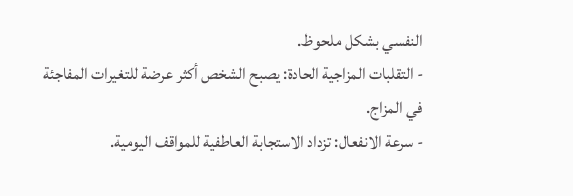النفسي بشكل ملحوظ.
- التقلبات المزاجية الحادة: يصبح الشخص أكثر عرضة للتغيرات المفاجئة في المزاج.
- سرعة الانفعال: تزداد الاستجابة العاطفية للمواقف اليومية.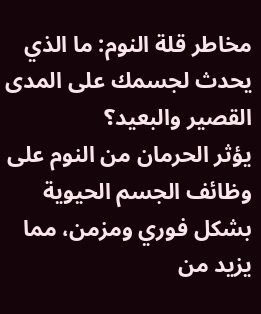مخاطر قلة النوم: ما الذي يحدث لجسمك على المدى القصير والبعيد؟
يؤثر الحرمان من النوم على وظائف الجسم الحيوية بشكل فوري ومزمن، مما يزيد من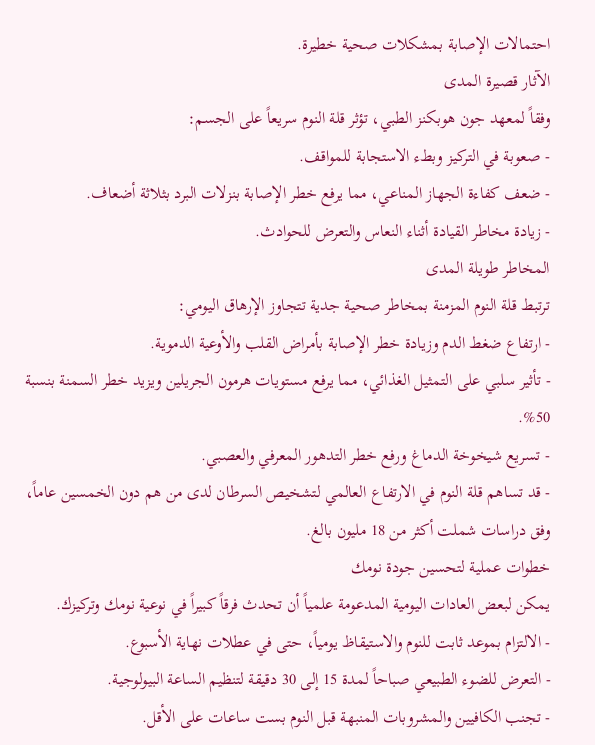احتمالات الإصابة بمشكلات صحية خطيرة.
الآثار قصيرة المدى
وفقاً لمعهد جون هوبكنز الطبي، تؤثر قلة النوم سريعاً على الجسم:
- صعوبة في التركيز وبطء الاستجابة للمواقف.
- ضعف كفاءة الجهاز المناعي، مما يرفع خطر الإصابة بنزلات البرد بثلاثة أضعاف.
- زيادة مخاطر القيادة أثناء النعاس والتعرض للحوادث.
المخاطر طويلة المدى
ترتبط قلة النوم المزمنة بمخاطر صحية جدية تتجاوز الإرهاق اليومي:
- ارتفاع ضغط الدم وزيادة خطر الإصابة بأمراض القلب والأوعية الدموية.
- تأثير سلبي على التمثيل الغذائي، مما يرفع مستويات هرمون الجريلين ويزيد خطر السمنة بنسبة 50%.
- تسريع شيخوخة الدماغ ورفع خطر التدهور المعرفي والعصبي.
- قد تساهم قلة النوم في الارتفاع العالمي لتشخيص السرطان لدى من هم دون الخمسين عاماً، وفق دراسات شملت أكثر من 18 مليون بالغ.
خطوات عملية لتحسين جودة نومك
يمكن لبعض العادات اليومية المدعومة علمياً أن تحدث فرقاً كبيراً في نوعية نومك وتركيزك.
- الالتزام بموعد ثابت للنوم والاستيقاظ يومياً، حتى في عطلات نهاية الأسبوع.
- التعرض للضوء الطبيعي صباحاً لمدة 15 إلى 30 دقيقة لتنظيم الساعة البيولوجية.
- تجنب الكافيين والمشروبات المنبهة قبل النوم بست ساعات على الأقل.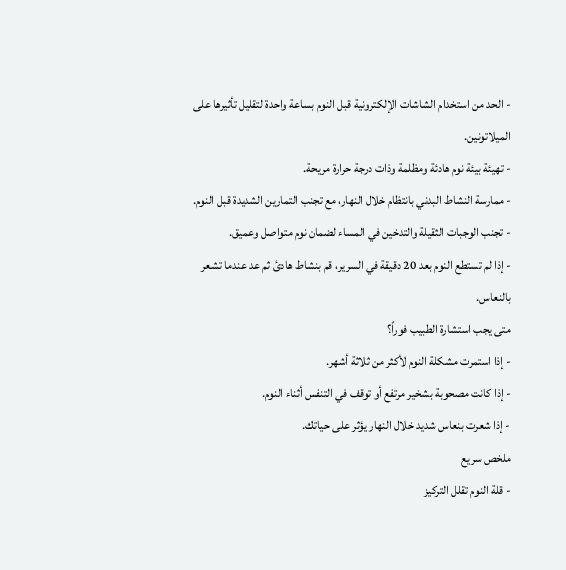- الحد من استخدام الشاشات الإلكترونية قبل النوم بساعة واحدة لتقليل تأثيرها على الميلاتونين.
- تهيئة بيئة نوم هادئة ومظلمة وذات درجة حرارة مريحة.
- ممارسة النشاط البدني بانتظام خلال النهار، مع تجنب التمارين الشديدة قبل النوم.
- تجنب الوجبات الثقيلة والتدخين في المساء لضمان نوم متواصل وعميق.
- إذا لم تستطع النوم بعد 20 دقيقة في السرير، قم بنشاط هادئ ثم عد عندما تشعر بالنعاس.
متى يجب استشارة الطبيب فوراً؟
- إذا استمرت مشكلة النوم لأكثر من ثلاثة أشهر.
- إذا كانت مصحوبة بشخير مرتفع أو توقف في التنفس أثناء النوم.
- إذا شعرت بنعاس شديد خلال النهار يؤثر على حياتك.
ملخص سريع
- قلة النوم تقلل التركيز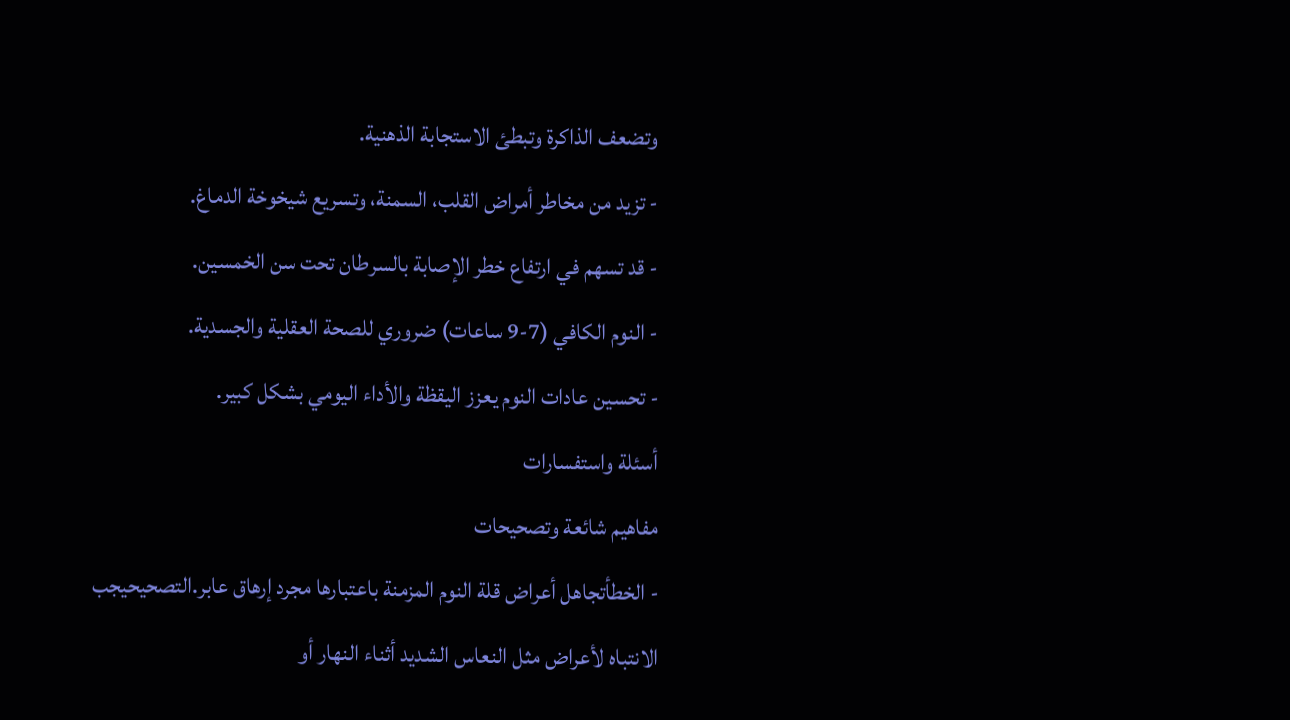وتضعف الذاكرة وتبطئ الاستجابة الذهنية.
- تزيد من مخاطر أمراض القلب، السمنة، وتسريع شيخوخة الدماغ.
- قد تسهم في ارتفاع خطر الإصابة بالسرطان تحت سن الخمسين.
- النوم الكافي (7-9 ساعات) ضروري للصحة العقلية والجسدية.
- تحسين عادات النوم يعزز اليقظة والأداء اليومي بشكل كبير.
أسئلة واستفسارات
مفاهيم شائعة وتصحيحات
- الخطأتجاهل أعراض قلة النوم المزمنة باعتبارها مجرد إرهاق عابر.التصحيحيجب الانتباه لأعراض مثل النعاس الشديد أثناء النهار أو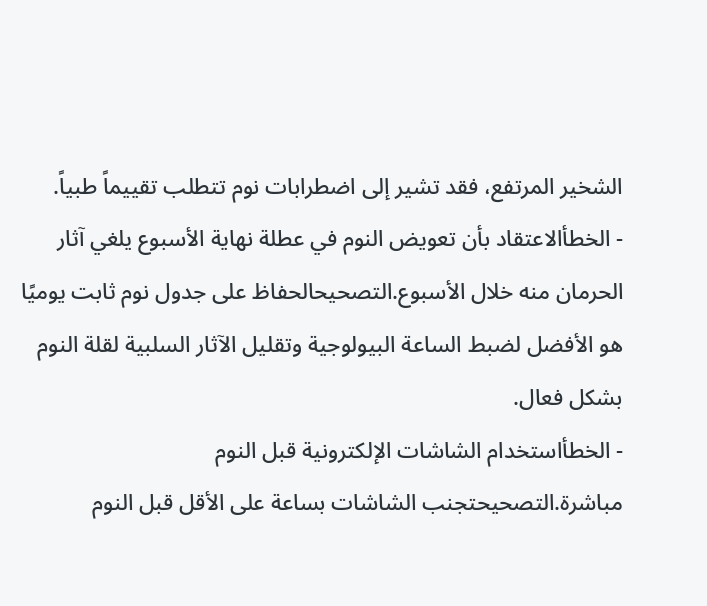الشخير المرتفع، فقد تشير إلى اضطرابات نوم تتطلب تقييماً طبياً.
- الخطأالاعتقاد بأن تعويض النوم في عطلة نهاية الأسبوع يلغي آثار الحرمان منه خلال الأسبوع.التصحيحالحفاظ على جدول نوم ثابت يوميًا هو الأفضل لضبط الساعة البيولوجية وتقليل الآثار السلبية لقلة النوم بشكل فعال.
- الخطأاستخدام الشاشات الإلكترونية قبل النوم مباشرة.التصحيحتجنب الشاشات بساعة على الأقل قبل النوم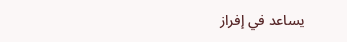يساعد في إفراز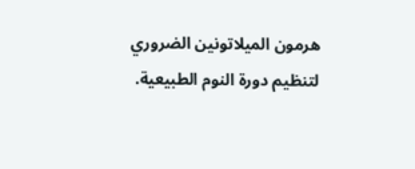هرمون الميلاتونين الضروري لتنظيم دورة النوم الطبيعية.